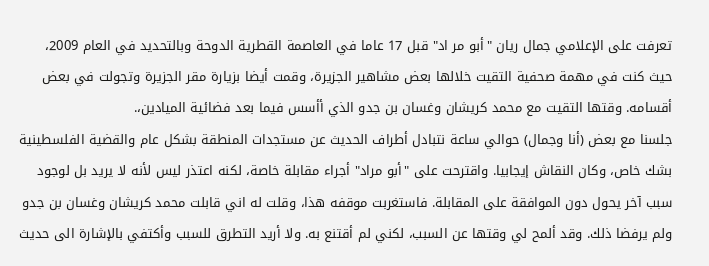تعرفت على الإعلامي جمال ريان "أبو مر اد" قبل 17 عاما في العاصمة القطرية الدوحة وبالتحديد في العام 2009، حيث كنت في مهمة صحفية التقيت خلالها بعض مشاهير الجزيرة، وقمت أيضا بزيارة مقر الجزيرة وتجولت في بعض أقسامه. وقتها التقيت مع محمد كريشان وغسان بن جدو الذي أأسس فيما بعد فضائية الميادين،.
جلسنا مع بعض (أنا وجمال) حوالي ساعة نتبادل أطراف الحديث عن مستجدات المنطقة بشكل عام والقضية الفلسطينية بشك خاص، وكان النقاش إيجابيا. واقترحت على "أبو مراد" أجراء مقابلة خاصة، لكنه اعتذر ليس لأنه لا يريد بل لوجود سبب آخر يحول دون الموافقة على المقابلة. فاستغربت موقفه هذا، وقلت له اني قابلت محمد كريشان وغسان بن جدو ولم يرفضا ذلك. وقد ألمح لي وقتها عن السبب، لكني لم أقتنع به. ولا أريد التطرق للسبب وأكتفي بالإشارة الى حديث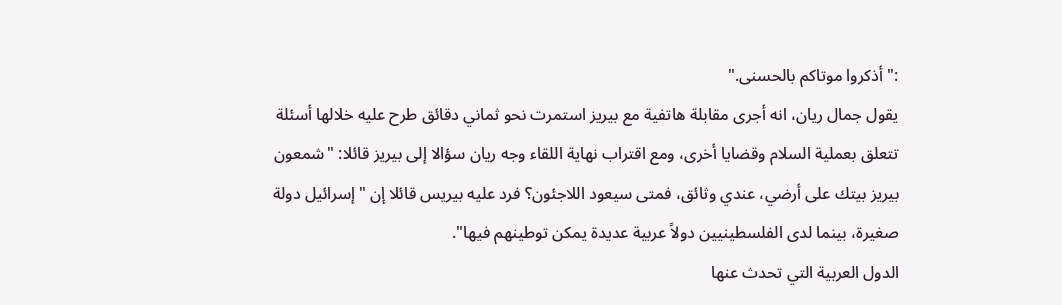:" أذكروا موتاكم بالحسنى."
يقول جمال ريان، انه أجرى مقابلة هاتفية مع بيريز استمرت نحو ثماني دقائق طرح عليه خلالها أسئلة تتعلق بعملية السلام وقضايا أخرى، ومع اقتراب نهاية اللقاء وجه ريان سؤالا إلى بيريز قائلا: "شمعون بيريز بيتك على أرضي، عندي وثائق، فمتى سيعود اللاجئون؟ فرد عليه بيريس قائلا إن "إسرائيل دولة صغيرة، بينما لدى الفلسطينيين دولاً عربية عديدة يمكن توطينهم فيها".
الدول العربية التي تحدث عنها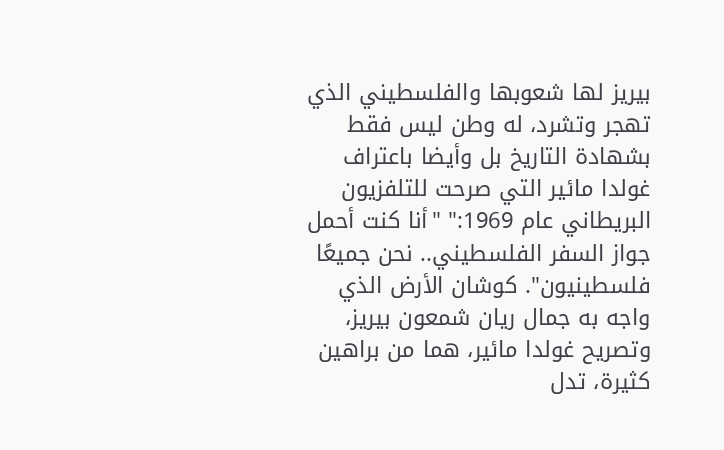بيريز لها شعوبها والفلسطيني الذي تهجر وتشرد، له وطن ليس فقط بشهادة التاريخ بل وأيضا باعتراف غولدا مائير التي صرحت للتلفزيون البريطاني عام 1969:" "أنا كنت أحمل جواز السفر الفلسطيني.. نحن جميعًا فلسطينيون". كوشان الأرض الذي واجه به جمال ريان شمعون بيريز، وتصريح غولدا مائير، هما من براهين كثيرة، تدل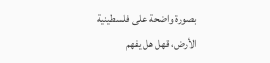بصورة واضحة على فلسطينية الأرض، قهل هل يفهم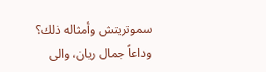سموتريتش وأمثاله ذلك؟
وداعاً جمال ريان، والى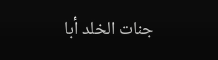جنات الخلد أبا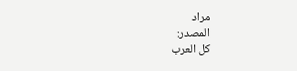مراد
المصدر:
كل العرب